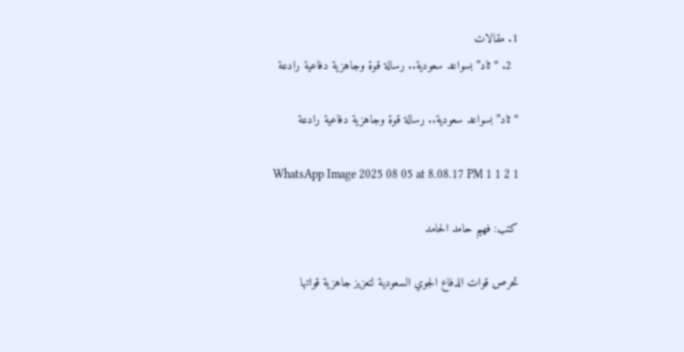1. مقالات
  2. “ثاد” بسواعد سعودية.. رسالة قوة وجاهزية دفاعية رادعة

“ثاد” بسواعد سعودية.. رسالة قوة وجاهزية دفاعية رادعة

WhatsApp Image 2025 08 05 at 8.08.17 PM 1 1 2 1

كتب: فهيم حامد الحامد

تحرص قوات الدفاع الجوي السعودية لتعزيز جاهزية قواتها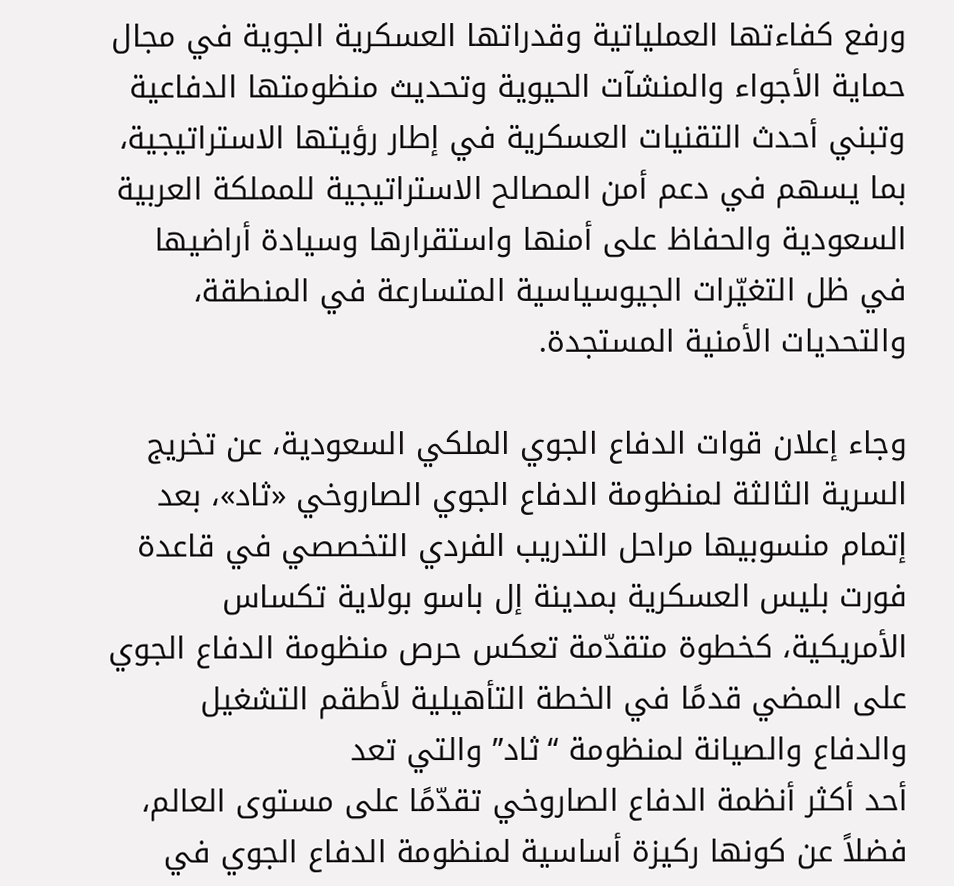ورفع كفاءتها العملياتية وقدراتها العسكرية الجوية في مجال حماية الأجواء والمنشآت الحيوية وتحديث منظومتها الدفاعية وتبني أحدث التقنيات العسكرية في إطار رؤيتها الاستراتيجية، بما يسهم في دعم أمن المصالح الاستراتيجية للمملكة العربية السعودية والحفاظ على أمنها واستقرارها وسيادة أراضيها في ظل التغيّرات الجيوسياسية المتسارعة في المنطقة، والتحديات الأمنية المستجدة.

وجاء إعلان قوات الدفاع الجوي الملكي السعودية، عن تخريج السرية الثالثة لمنظومة الدفاع الجوي الصاروخي «ثاد»، بعد إتمام منسوبيها مراحل التدريب الفردي التخصصي في قاعدة فورت بليس العسكرية بمدينة إل باسو بولاية تكساس الأمريكية، كخطوة متقدّمة تعكس حرص منظومة الدفاع الجوي على المضي قدمًا في الخطة التأهيلية لأطقم التشغيل والدفاع والصيانة لمنظومة “ثاد” والتي تعد
أحد أكثر أنظمة الدفاع الصاروخي تقدّمًا على مستوى العالم، فضلاً عن كونها ركيزة أساسية لمنظومة الدفاع الجوي في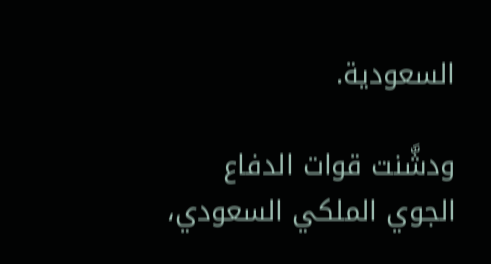السعودية.

ودشَّنت قوات الدفاع الجوي الملكي السعودي،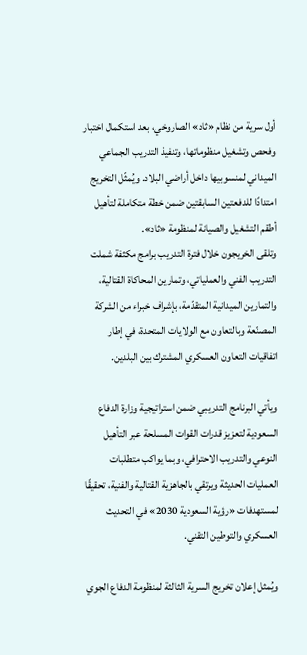أول سرية من نظام «ثاد» الصاروخي، بعد استكمال اختبار وفحص وتشغيل منظوماتها، وتنفيذ التدريب الجماعي الميداني لمنسوبيها داخل أراضي البلاد. ويُمثّل التخريج امتدادًا للدفعتين السابقتين ضمن خطة متكاملة لتأهيل أطقم التشغيل والصيانة لمنظومة «ثاد».
وتلقى الخريجون خلال فترة التدريب برامج مكثفة شملت التدريب الفني والعملياتي، وتمارين المحاكاة القتالية، والتمارين الميدانية المتقدّمة، بإشراف خبراء من الشركة المصنّعة وبالتعاون مع الولايات المتحدة، في إطار اتفاقيات التعاون العسكري المشترك بين البلدين.

ويأتي البرنامج التدريبي ضمن استراتيجية وزارة الدفاع السعودية لتعزيز قدرات القوات المسلحة عبر التأهيل النوعي والتدريب الاحترافي، وبما يواكب متطلبات العمليات الحديثة ويرتقي بالجاهزية القتالية والفنية، تحقيقًا لمستهدفات «رؤية السعودية 2030» في التحديث العسكري والتوطين التقني.

ويُمثل إعلان تخريج السرية الثالثة لمنظومة الدفاع الجوي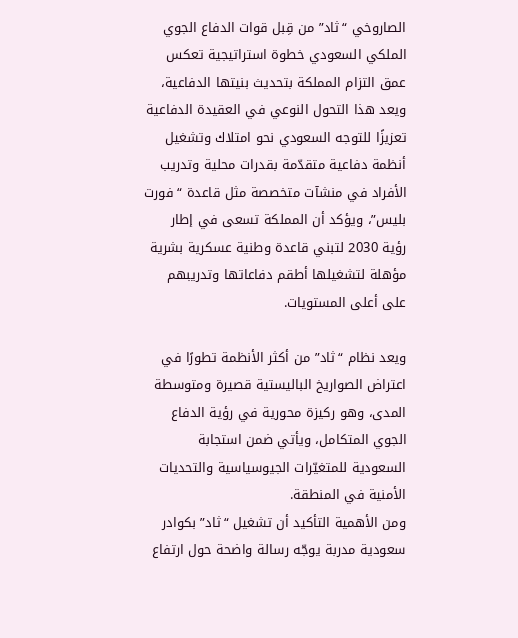الصاروخي “ثاد” من قِبل قوات الدفاع الجوي الملكي السعودي خطوة استراتيجية تعكس عمق التزام المملكة بتحديث بنيتها الدفاعية، ويعد هذا التحول النوعي في العقيدة الدفاعية تعزيزًا للتوجه السعودي نحو امتلاك وتشغيل أنظمة دفاعية متقدّمة بقدرات محلية وتدريب الأفراد في منشآت متخصصة مثل قاعدة “فورت بليس”، ويؤكد أن المملكة تسعى في إطار رؤية 2030 لتبني قاعدة وطنية عسكرية بشرية مؤهلة لتشغيلها أطقم دفاعاتها وتدريبهم على أعلى المستويات.

ويعد نظام “ثاد” من أكثر الأنظمة تطورًا في اعتراض الصواريخ الباليستية قصيرة ومتوسطة المدى، وهو ركيزة محورية في رؤية الدفاع الجوي المتكامل، ويأتي ضمن استجابة السعودية للمتغيّرات الجيوسياسية والتحديات الأمنية في المنطقة.
ومن الأهمية التأكيد أن تشغيل “ثاد” بكوادر سعودية مدربة يوجّه رسالة واضحة حول ارتفاع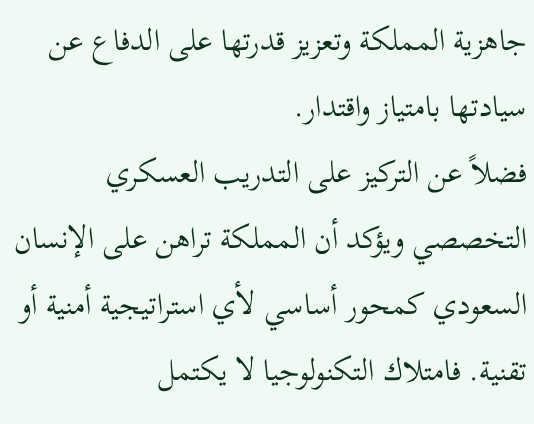جاهزية المملكة وتعزيز قدرتها على الدفاع عن سيادتها بامتياز واقتدار.
فضلاً عن التركيز على التدريب العسكري التخصصي ويؤكد أن المملكة تراهن على الإنسان السعودي كمحور أساسي لأي استراتيجية أمنية أو تقنية. فامتلاك التكنولوجيا لا يكتمل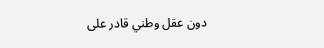دون عقل وطني قادر على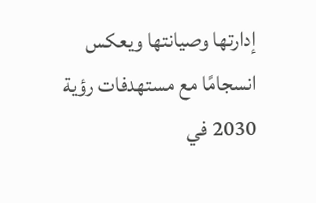إدارتها وصيانتها ويعكس انسجامًا مع مستهدفات رؤية 2030 في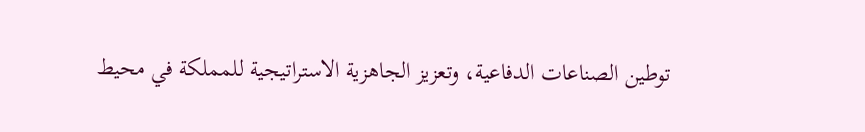توطين الصناعات الدفاعية، وتعزيز الجاهزية الاستراتيجية للمملكة في محيط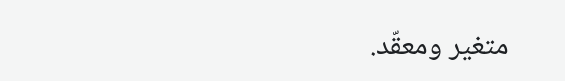متغير ومعقّد.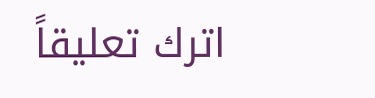اترك تعليقاً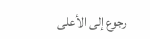رجوع إلى الأعلى